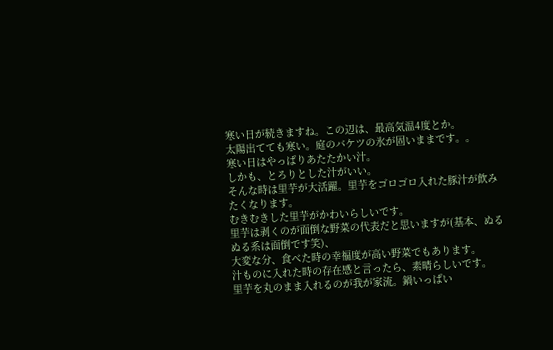寒い日が続きますね。この辺は、最高気温4度とか。
太陽出てても寒い。庭のバケツの氷が固いままです。。
寒い日はやっぱりあたたかい汁。
しかも、とろりとした汁がいい。
そんな時は里芋が大活躍。里芋をゴロゴロ入れた豚汁が飲みたくなります。
むきむきした里芋がかわいらしいです。
里芋は剥くのが面倒な野菜の代表だと思いますが(基本、ぬるぬる系は面倒です笑)、
大変な分、食べた時の幸福度が高い野菜でもあります。
汁ものに入れた時の存在感と言ったら、素晴らしいです。
里芋を丸のまま入れるのが我が家流。鍋いっぱい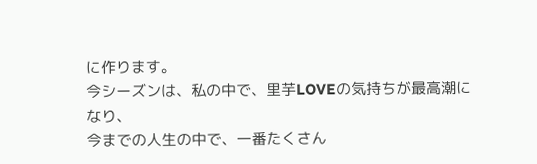に作ります。
今シーズンは、私の中で、里芋LOVEの気持ちが最高潮になり、
今までの人生の中で、一番たくさん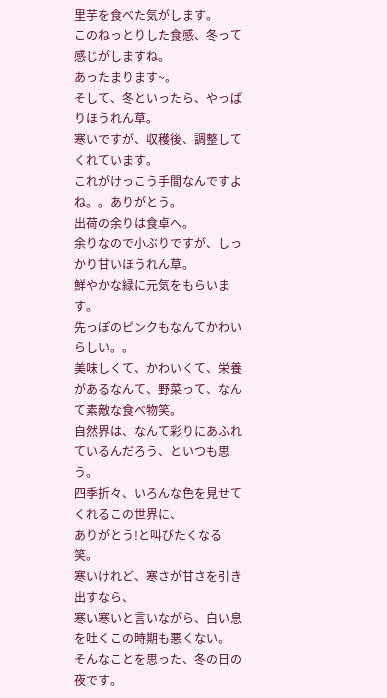里芋を食べた気がします。
このねっとりした食感、冬って感じがしますね。
あったまります~。
そして、冬といったら、やっぱりほうれん草。
寒いですが、収穫後、調整してくれています。
これがけっこう手間なんですよね。。ありがとう。
出荷の余りは食卓へ。
余りなので小ぶりですが、しっかり甘いほうれん草。
鮮やかな緑に元気をもらいます。
先っぽのピンクもなんてかわいらしい。。
美味しくて、かわいくて、栄養があるなんて、野菜って、なんて素敵な食べ物笑。
自然界は、なんて彩りにあふれているんだろう、といつも思う。
四季折々、いろんな色を見せてくれるこの世界に、
ありがとう!と叫びたくなる笑。
寒いけれど、寒さが甘さを引き出すなら、
寒い寒いと言いながら、白い息を吐くこの時期も悪くない。
そんなことを思った、冬の日の夜です。